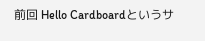前回 Hello Cardboardというサ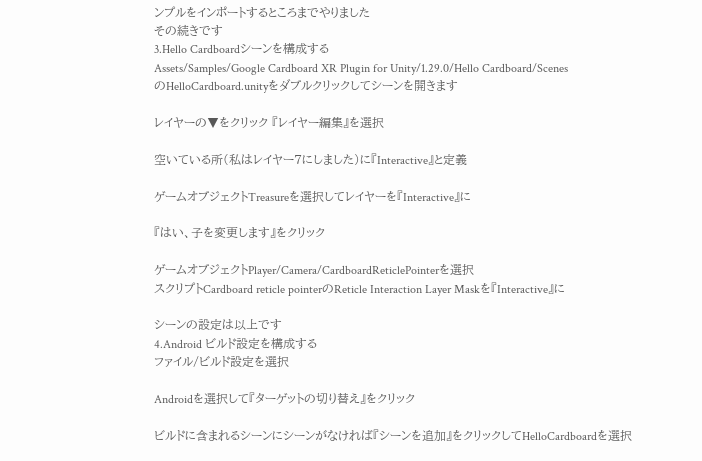ンプルをインポートするところまでやりました
その続きです
3.Hello Cardboardシーンを構成する
Assets/Samples/Google Cardboard XR Plugin for Unity/1.29.0/Hello Cardboard/Scenes
のHelloCardboard.unityをダブルクリックしてシーンを開きます

レイヤーの▼をクリック 『レイヤー編集』を選択

空いている所(私はレイヤー7にしました)に『Interactive』と定義

ゲームオブジェクトTreasureを選択してレイヤーを『Interactive』に

『はい、子を変更します』をクリック

ゲームオブジェクトPlayer/Camera/CardboardReticlePointerを選択
スクリプトCardboard reticle pointerのReticle Interaction Layer Maskを『Interactive』に

シーンの設定は以上です
4.Android ビルド設定を構成する
ファイル/ビルド設定を選択

Androidを選択して『ターゲットの切り替え』をクリック

ビルドに含まれるシーンにシーンがなければ『シーンを追加』をクリックしてHelloCardboardを選択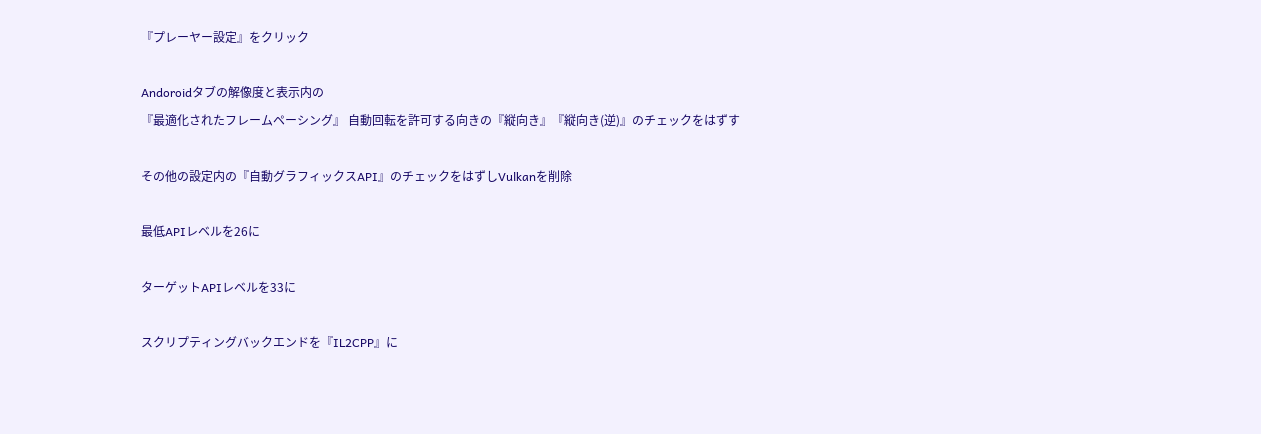『プレーヤー設定』をクリック

Andoroidタブの解像度と表示内の
『最適化されたフレームペーシング』 自動回転を許可する向きの『縦向き』『縦向き(逆)』のチェックをはずす

その他の設定内の『自動グラフィックスAPI』のチェックをはずしVulkanを削除

最低APIレベルを26に

ターゲットAPIレベルを33に

スクリプティングバックエンドを『IL2CPP』に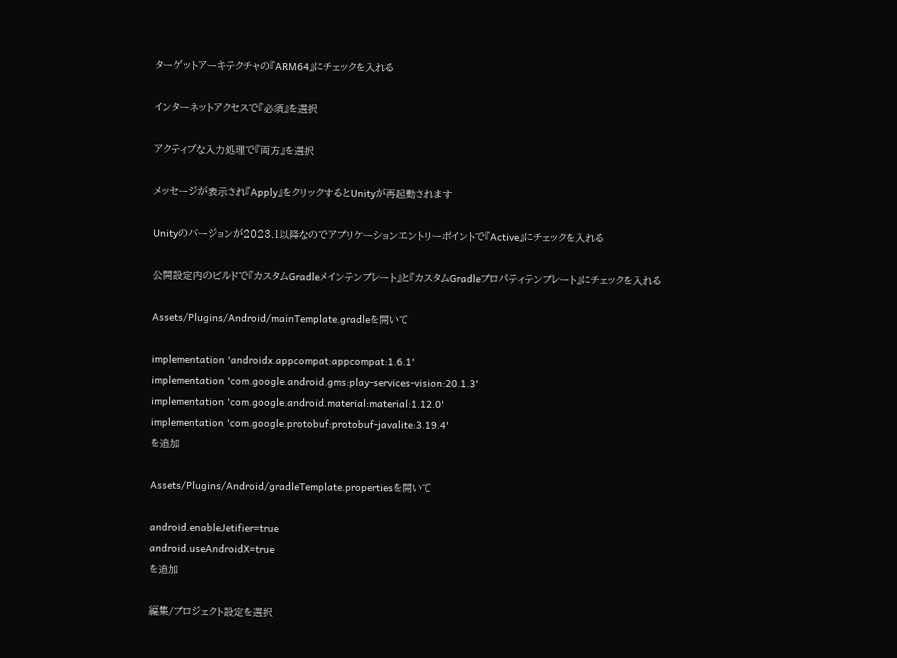ターゲットアーキテクチャの『ARM64』にチェックを入れる

インターネットアクセスで『必須』を選択

アクティブな入力処理で『両方』を選択

メッセージが表示され『Apply』をクリックするとUnityが再起動されます

Unityのバージョンが2023.1以降なのでアプリケーションエントリーポイントで『Active』にチェックを入れる

公開設定内のビルドで『カスタムGradleメインテンプレート』と『カスタムGradleプロパティテンプレート』にチェックを入れる

Assets/Plugins/Android/mainTemplate.gradleを開いて

implementation 'androidx.appcompat:appcompat:1.6.1'
implementation 'com.google.android.gms:play-services-vision:20.1.3'
implementation 'com.google.android.material:material:1.12.0'
implementation 'com.google.protobuf:protobuf-javalite:3.19.4'
を追加

Assets/Plugins/Android/gradleTemplate.propertiesを開いて

android.enableJetifier=true
android.useAndroidX=true
を追加

編集/プロジェクト設定を選択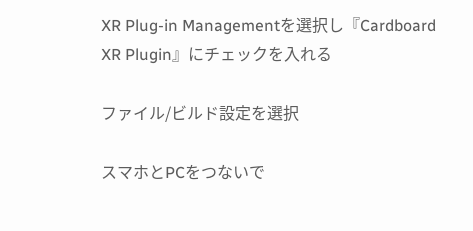XR Plug-in Managementを選択し『Cardboard XR Plugin』にチェックを入れる

ファイル/ビルド設定を選択

スマホとPCをつないで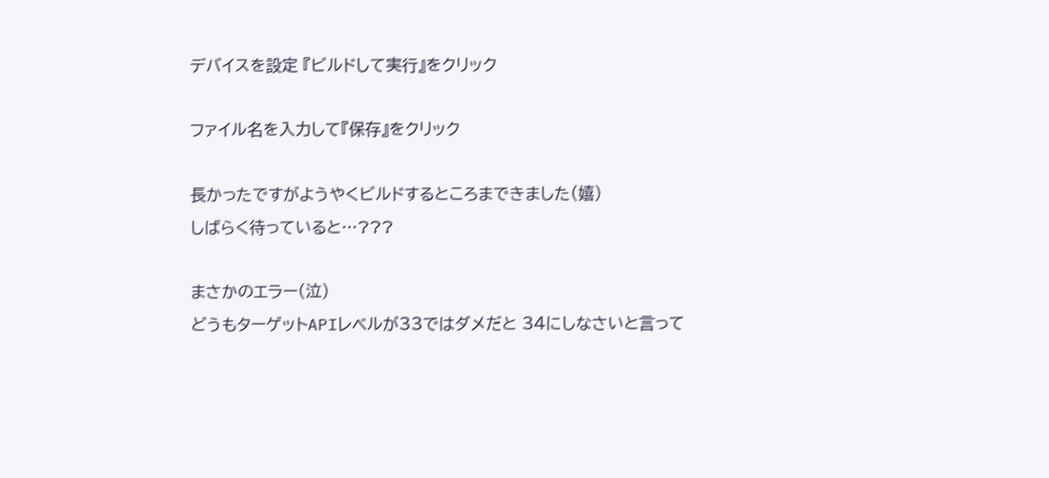デバイスを設定 『ビルドして実行』をクリック

ファイル名を入力して『保存』をクリック

長かったですがようやくビルドするところまできました(嬉)
しばらく待っていると…???

まさかのエラー(泣)
どうもターゲットAPIレベルが33ではダメだと 34にしなさいと言って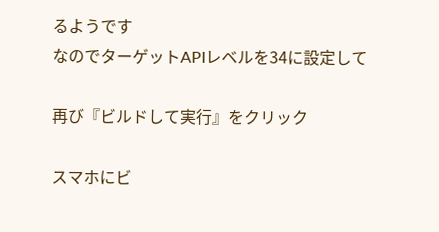るようです
なのでターゲットAPIレベルを34に設定して

再び『ビルドして実行』をクリック

スマホにビ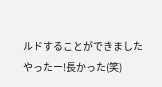ルドすることができました
やったー!長かった(笑)